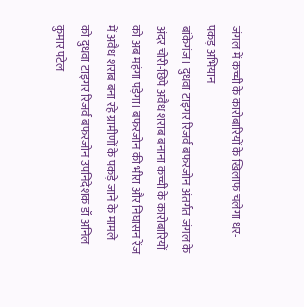जंगल में कच्ची के कारोबारियों के खिलाफ चलेगा धर-पकड़ अभियान
बांकेगंज। दुधवा टाइगर रिजर्व बफरजोन अंतर्गत जंगल के अंदर चोरी-छिपे अवैध शराब बनाना कच्ची के कारोबारियों को अब महंगा पड़ेगा। बफरजोन की भीरा और निघासन रेंज में अवैध शराब बना रहे ग्रामीणों के पकड़े जाने के मामले को दुधवा टाइगर रिजर्व बफरजोन उपनिदेशक डॉ अनिल कुमार पटेल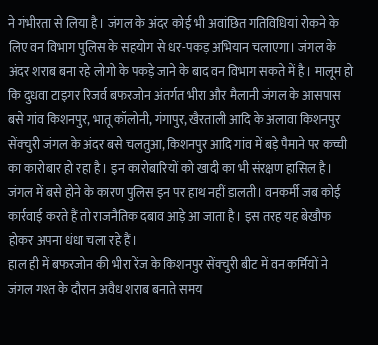ने गंभीरता से लिया है। जंगल के अंदर कोई भी अवांछित गतिविधियां रोकने के लिए वन विभाग पुलिस के सहयोग से धर-पकड़ अभियान चलाएगा। जंगल के अंदर शराब बना रहे लोगो के पकड़े जाने के बाद वन विभाग सकते में है। मालूम हो कि दुधवा टाइगर रिजर्व बफरजोन अंतर्गत भीरा और मैलानी जंगल के आसपास बसे गांव किशनपुर, भातू कॉलोनी, गंगापुर, खैरताली आदि के अलावा किशनपुर सेंक्चुरी जंगल के अंदर बसे चलतुआ, किशनपुर आदि गांव में बड़े पैमाने पर कच्ची का कारोबार हो रहा है। इन कारोबारियों को खादी का भी संरक्षण हासिल है। जंगल में बसे होने के कारण पुलिस इन पर हाथ नहीं डालती। वनकर्मी जब कोई कार्रवाई करते हैं तो राजनैतिक दबाव आड़े आ जाता है। इस तरह यह बेखौफ होकर अपना धंधा चला रहे हैं।
हाल ही में बफरजोन की भीरा रेंज के किशनपुर सेंक्चुरी बीट में वन कर्मियों ने जंगल गश्त के दौरान अवैध शराब बनाते समय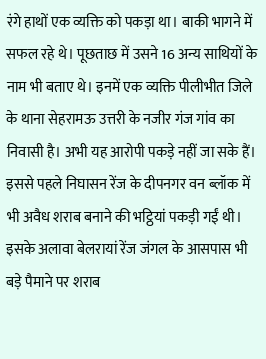रंगे हाथों एक व्यक्ति को पकड़ा था। बाकी भागने में सफल रहे थे। पूछताछ में उसने 16 अन्य साथियों के नाम भी बताए थे। इनमें एक व्यक्ति पीलीभीत जिले के थाना सेहरामऊ उत्तरी के नजीर गंज गांव का निवासी है। अभी यह आरोपी पकड़े नहीं जा सके हैं। इससे पहले निघासन रेंज के दीपनगर वन ब्लॉक में भी अवैध शराब बनाने की भट्ठियां पकड़ी गईं थी। इसके अलावा बेलरायां रेंज जंगल के आसपास भी बड़े पैमाने पर शराब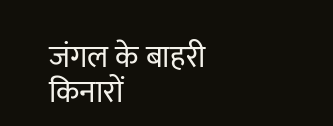जंगल के बाहरी किनारों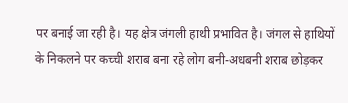पर बनाई जा रही है। यह क्षेत्र जंगली हाथी प्रभावित है। जंगल से हाथियों के निकलने पर कच्ची शराब बना रहे लोग बनी-अधबनी शराब छोड़कर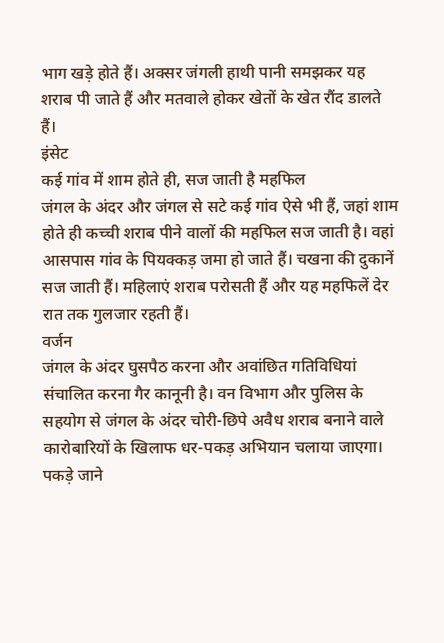भाग खड़े होते हैं। अक्सर जंगली हाथी पानी समझकर यह शराब पी जाते हैं और मतवाले होकर खेतों के खेत रौंद डालते हैं।
इंसेट
कई गांव में शाम होते ही, सज जाती है महफिल
जंगल के अंदर और जंगल से सटे कई गांव ऐसे भी हैं, जहां शाम होते ही कच्ची शराब पीने वालों की महफिल सज जाती है। वहां आसपास गांव के पियक्कड़ जमा हो जाते हैं। चखना की दुकानें सज जाती हैं। महिलाएं शराब परोसती हैं और यह महफिलें देर रात तक गुलजार रहती हैं।
वर्जन
जंगल के अंदर घुसपैठ करना और अवांछित गतिविधियां संचालित करना गैर कानूनी है। वन विभाग और पुलिस के सहयोग से जंगल के अंदर चोरी-छिपे अवैध शराब बनाने वाले कारोबारियों के खिलाफ धर-पकड़ अभियान चलाया जाएगा। पकड़े जाने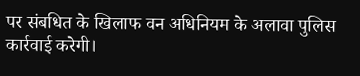पर संबधित के खिलाफ वन अधिनियम के अलावा पुलिस कार्रवाई करेगी।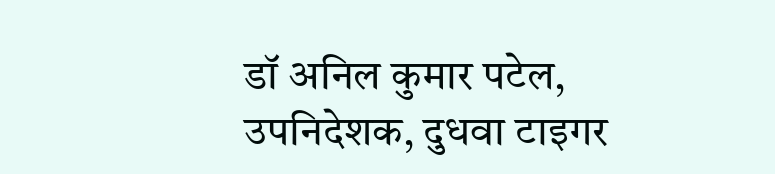डॉ अनिल कुमार पटेल, उपनिदेशक, दुधवा टाइगर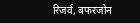रिजर्व, बफरजोन